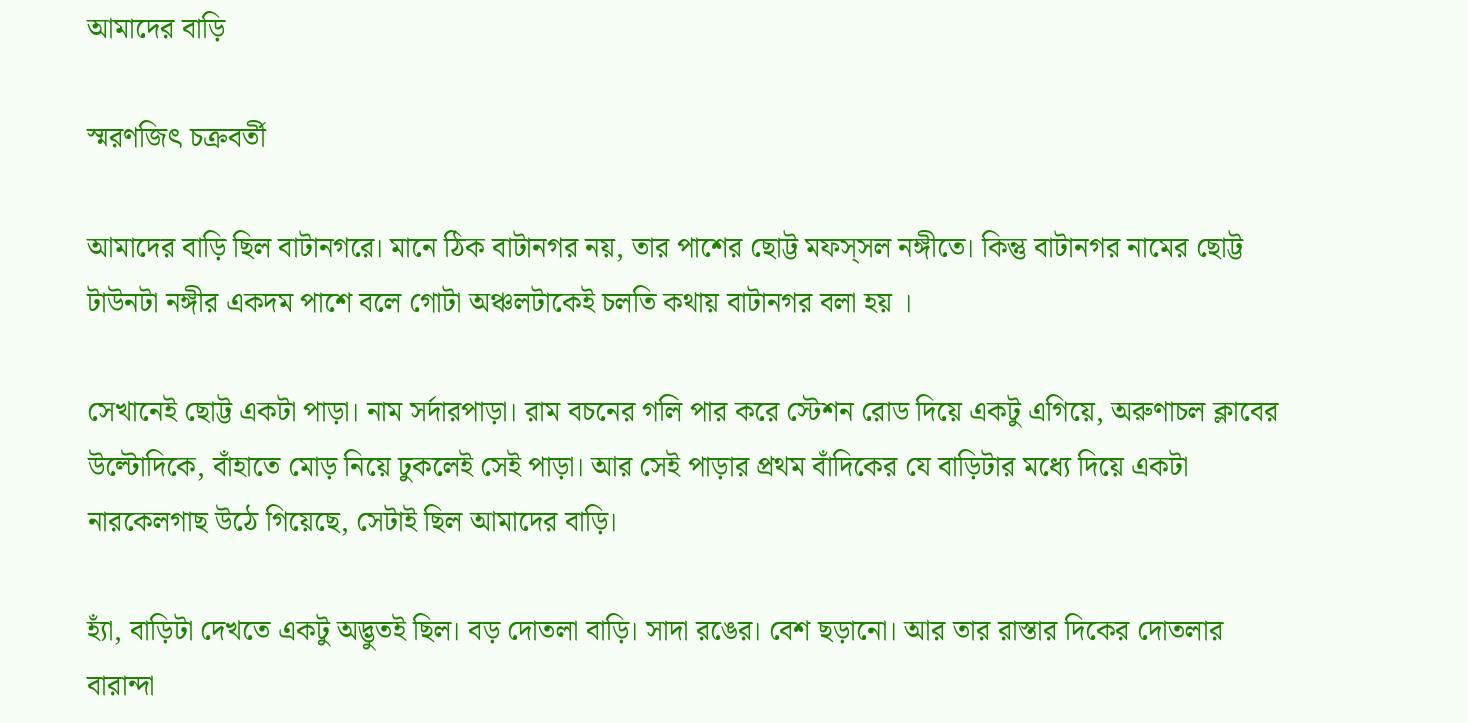আমাদের বাড়ি

স্মরণজিৎ চক্রবর্তী

আমাদের বাড়ি ছিল বাটানগরে। মানে ঠিক বাটানগর নয়, তার পাশের ছোট্ট মফস্সল নঙ্গীতে। কিন্তু বাটানগর নামের ছোট্ট টাউনটা নঙ্গীর একদম পাশে বলে গোটা অঞ্চলটাকেই চলতি কথায় বাটানগর বলা হয় ।

সেখানেই ছোট্ট একটা পাড়া। নাম সর্দারপাড়া। রাম বচনের গলি পার করে স্টেশন রোড দিয়ে একটু এগিয়ে, অরুণাচল ক্লাবের উল্টোদিকে, বাঁহাতে মোড় নিয়ে ঢুকলেই সেই পাড়া। আর সেই পাড়ার প্রথম বাঁদিকের যে বাড়িটার মধ্যে দিয়ে একটা নারকেলগাছ উঠে গিয়েছে, সেটাই ছিল আমাদের বাড়ি।

হ্যাঁ, বাড়িটা দেখতে একটু অদ্ভুতই ছিল। বড় দোতলা বাড়ি। সাদা রঙের। বেশ ছড়ানো। আর তার রাস্তার দিকের দোতলার বারান্দা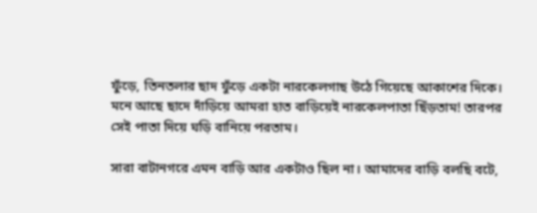ফুঁড়ে, তিনতলার ছাদ ফুঁড়ে একটা নারকেলগাছ উঠে গিয়েছে আকাশের দিকে। মনে আছে ছাদে দাঁড়িয়ে আমরা হাত বাড়িয়েই নারকেলপাতা ছিঁড়তাম! তারপর সেই পাতা দিয়ে ঘড়ি বানিয়ে পরতাম।

সারা বাটানগরে এমন বাড়ি আর একটাও ছিল না। আমাদের বাড়ি বলছি বটে,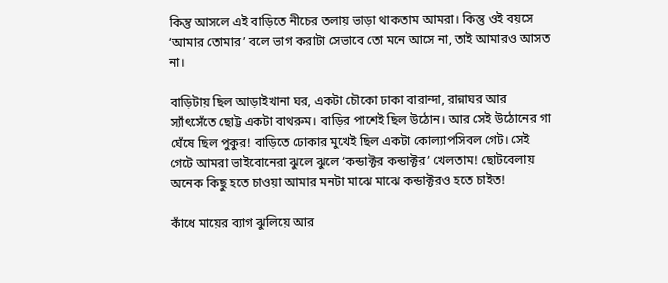কিন্তু আসলে এই বাড়িতে নীচের তলায় ভাড়া থাকতাম আমরা। কিন্তু ওই বয়সে ‘আমার তোমার’ বলে ভাগ করাটা সেভাবে তো মনে আসে না, তাই আমারও আসত না।

বাড়িটায় ছিল আড়াইখানা ঘর, একটা চৌকো ঢাকা বারান্দা, রান্নাঘর আর স্যাঁৎসেঁতে ছোট্ট একটা বাথরুম। বাড়ির পাশেই ছিল উঠোন। আর সেই উঠোনের গা ঘেঁষে ছিল পুকুর! বাড়িতে ঢোকার মুখেই ছিল একটা কোল্যাপসিবল গেট। সেই গেটে আমরা ভাইবোনেরা ঝুলে ঝুলে ‘কন্ডাক্টর কন্ডাক্টর’ খেলতাম! ছোটবেলায় অনেক কিছু হতে চাওয়া আমার মনটা মাঝে মাঝে কন্ডাক্টরও হতে চাইত!

কাঁধে মায়ের ব্যাগ ঝুলিয়ে আর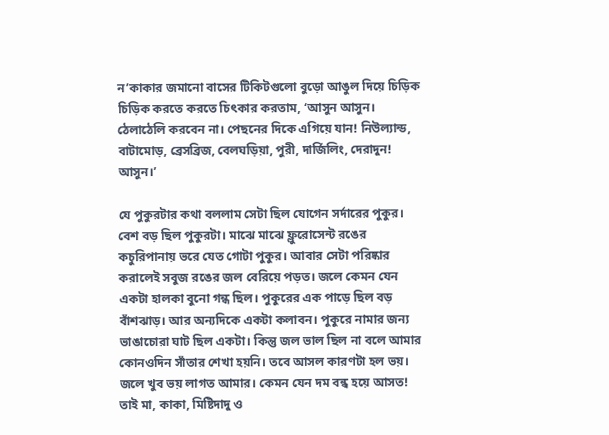ন’কাকার জমানো বাসের টিকিটগুলো বুড়ো আঙুল দিয়ে চিড়িক চিড়িক করতে করতে চিৎকার করতাম, ‘আসুন আসুন। ঠেলাঠেলি করবেন না। পেছনের দিকে এগিয়ে যান! নিউল্যান্ড, বাটামোড়, ব্রেসব্রিজ, বেলঘড়িয়া, পুরী, দার্জিলিং, দেরাদুন! আসুন।’

যে পুকুরটার কথা বললাম সেটা ছিল যোগেন সর্দারের পুকুর। বেশ বড় ছিল পুকুরটা। মাঝে মাঝে ফ্লুরোসেন্ট রঙের কচুরিপানায় ভরে যেত গোটা পুকুর। আবার সেটা পরিষ্কার করালেই সবুজ রঙের জল বেরিয়ে পড়ত। জলে কেমন যেন একটা হালকা বুনো গন্ধ ছিল। পুকুরের এক পাড়ে ছিল বড় বাঁশঝাড়। আর অন্যদিকে একটা কলাবন। পুকুরে নামার জন্য ভাঙাচোরা ঘাট ছিল একটা। কিন্তু জল ভাল ছিল না বলে আমার কোনওদিন সাঁতার শেখা হয়নি। তবে আসল কারণটা হল ভয়। জলে খুব ভয় লাগত আমার। কেমন যেন দম বন্ধ হয়ে আসত! তাই মা, কাকা, মিষ্টিদাদু ও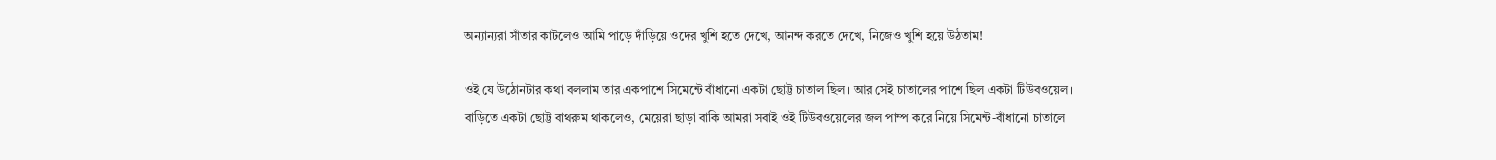অন্যান্যরা সাঁতার কাটলেও আমি পাড়ে দাঁড়িয়ে ওদের খুশি হতে দেখে, আনন্দ করতে দেখে, নিজেও খুশি হয়ে উঠতাম!

ওই যে উঠোনটার কথা বললাম তার একপাশে সিমেন্টে বাঁধানো একটা ছোট্ট চাতাল ছিল। আর সেই চাতালের পাশে ছিল একটা টিউবওয়েল। বাড়িতে একটা ছোট্ট বাথরুম থাকলেও, মেয়েরা ছাড়া বাকি আমরা সবাই ওই টিউবওয়েলের জল পাম্প করে নিয়ে সিমেন্ট-বাঁধানো চাতালে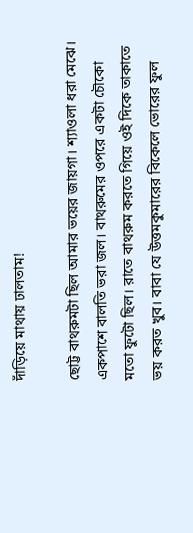দাঁড়িয়ে মাথায় ঢালতাম!

ছোট্ট বাথরুমটা ছিল আমার ভয়ের জায়গা। শ্যাওলা ধরা মেঝে। একপাশে বালতি ভরা জল। বাথরুমের ওপরে একটা চৌকো মতো ফুটো ছিল। রাতে বাথরুম করতে গিয়ে ওই দিকে তাকাতে ভয় করত খুব। বাবা যে উত্তমকুমারের বিকেলে ভোরের ফুল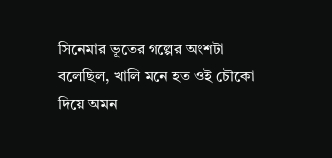সিনেমার ভূতের গল্পের অংশটা বলেছিল, খালি মনে হত ওই চৌকো দিয়ে অমন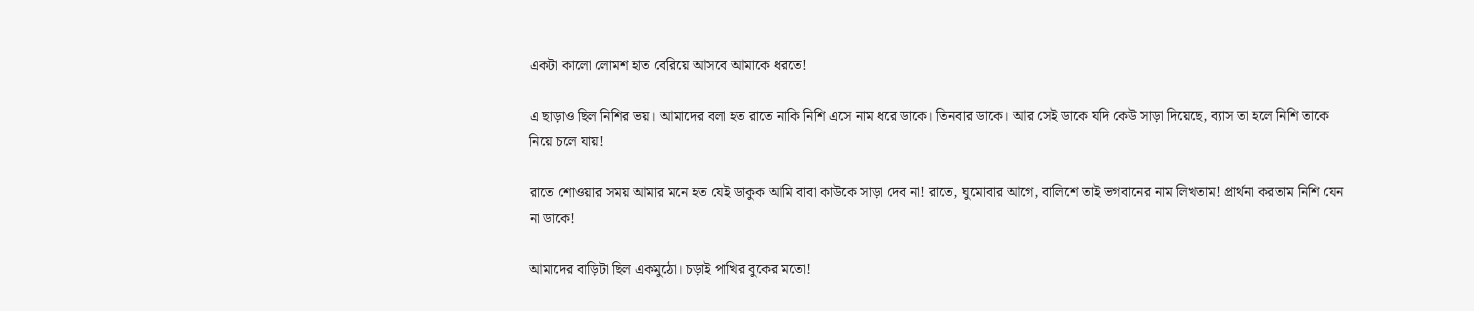একটা কালো লোমশ হাত বেরিয়ে আসবে আমাকে ধরতে!

এ ছাড়াও ছিল নিশির ভয়। আমাদের বলা হত রাতে নাকি নিশি এসে নাম ধরে ডাকে। তিনবার ডাকে। আর সেই ডাকে যদি কেউ সাড়া দিয়েছে, ব্যাস তা হলে নিশি তাকে নিয়ে চলে যায়!

রাতে শোওয়ার সময় আমার মনে হত যেই ডাকুক আমি বাবা কাউকে সাড়া দেব না! রাতে, ঘুমোবার আগে, বালিশে তাই ভগবানের নাম লিখতাম! প্রার্থনা করতাম নিশি যেন না ডাকে!

আমাদের বাড়িটা ছিল একমুঠো। চড়াই পাখির বুকের মতো!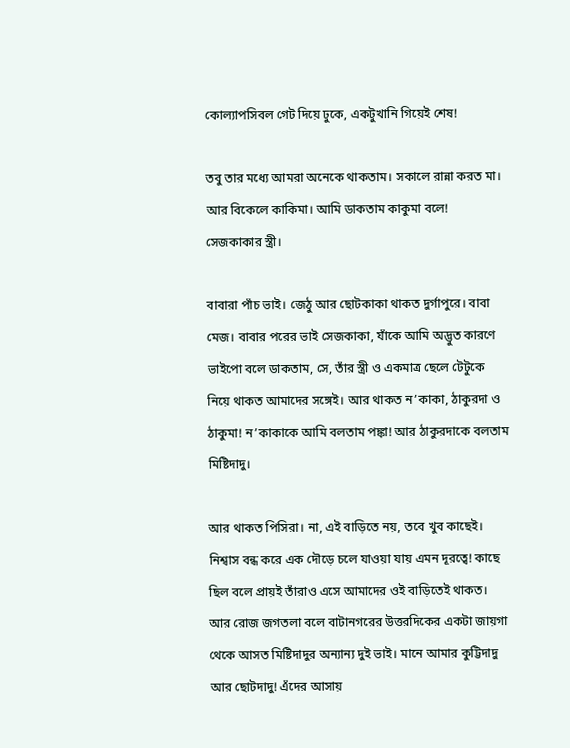কোল্যাপসিবল গেট দিয়ে ঢুকে, একটুখানি গিয়েই শেষ!

তবু তার মধ্যে আমরা অনেকে থাকতাম। সকালে রান্না করত মা। আর বিকেলে কাকিমা। আমি ডাকতাম কাকুমা বলে! সেজকাকার স্ত্রী।

বাবারা পাঁচ ভাই। জেঠু আর ছোটকাকা থাকত দুর্গাপুরে। বাবা মেজ। বাবার পরের ভাই সেজকাকা, যাঁকে আমি অদ্ভুত কারণে ভাইপো বলে ডাকতাম, সে, তাঁর স্ত্রী ও একমাত্র ছেলে টেটুকে নিয়ে থাকত আমাদের সঙ্গেই। আর থাকত ন’কাকা, ঠাকুরদা ও ঠাকুমা! ন’কাকাকে আমি বলতাম পঙ্কা! আর ঠাকুরদাকে বলতাম মিষ্টিদাদু।

আর থাকত পিসিরা। না, এই বাড়িতে নয়, তবে খুব কাছেই। নিশ্বাস বন্ধ করে এক দৌড়ে চলে যাওয়া যায় এমন দূরত্বে! কাছে ছিল বলে প্রায়ই তাঁরাও এসে আমাদের ওই বাড়িতেই থাকত। আর রোজ জগতলা বলে বাটানগরের উত্তরদিকের একটা জায়গা থেকে আসত মিষ্টিদাদুর অন্যান্য দুই ভাই। মানে আমার কুট্টিদাদু আর ছোটদাদু! এঁদের আসায়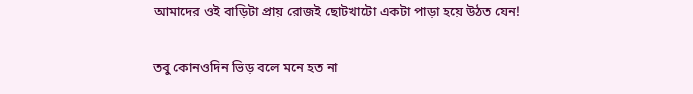আমাদের ওই বাড়িটা প্রায় রোজই ছোটখাটো একটা পাড়া হয়ে উঠত যেন!

তবু কোনওদিন ভিড় বলে মনে হত না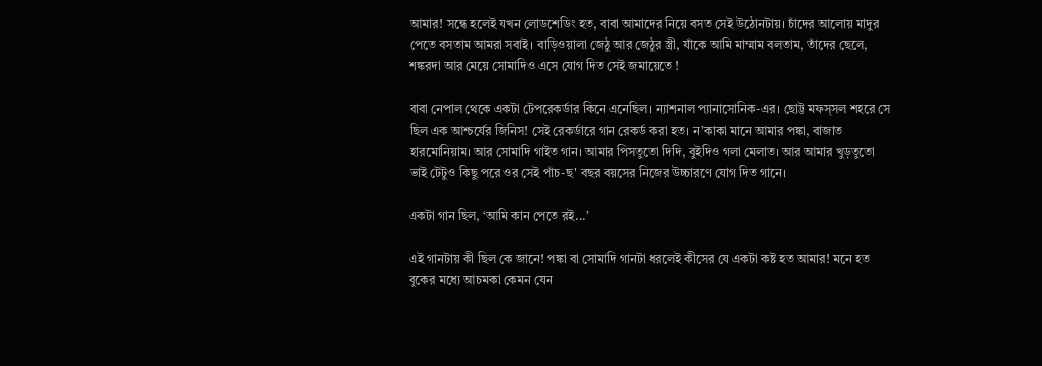আমার! সন্ধে হলেই যখন লোডশেডিং হত, বাবা আমাদের নিয়ে বসত সেই উঠোনটায়। চাঁদের আলোয় মাদুর পেতে বসতাম আমরা সবাই। বাড়িওয়ালা জেঠু আর জেঠুর স্ত্রী, যাঁকে আমি মাম্মাম বলতাম, তাঁদের ছেলে, শঙ্করদা আর মেয়ে সোমাদিও এসে যোগ দিত সেই জমায়েতে !

বাবা নেপাল থেকে একটা টেপরেকর্ডার কিনে এনেছিল। ন্যাশনাল প্যানাসোনিক-এর। ছোট্ট মফস্সল শহরে সে ছিল এক আশ্চর্যের জিনিস! সেই রেকর্ডারে গান রেকর্ড করা হত। ন’কাকা মানে আমার পঙ্কা, বাজাত হারমোনিয়াম। আর সোমাদি গাইত গান। আমার পিসতুতো দিদি, বুইদিও গলা মেলাত। আর আমার খুড়তুতো ভাই টেটুও কিছু পরে ওর সেই পাঁচ-ছ' বছর বয়সের নিজের উচ্চারণে যোগ দিত গানে।

একটা গান ছিল, ‘আমি কান পেতে রই...’

এই গানটায় কী ছিল কে জানে! পঙ্কা বা সোমাদি গানটা ধরলেই কীসের যে একটা কষ্ট হত আমার! মনে হত বুকের মধ্যে আচমকা কেমন যেন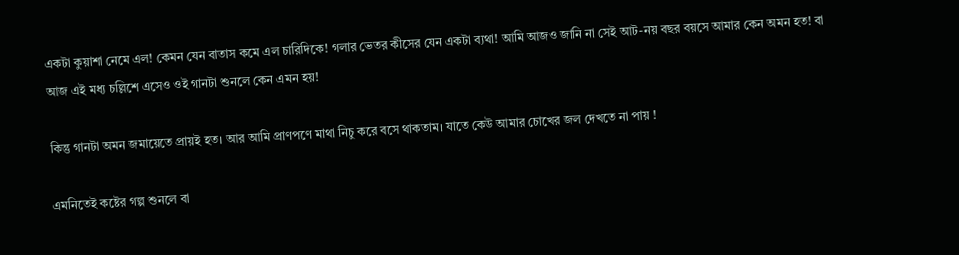একটা কুয়াশা নেমে এল! কেমন যেন বাতাস কমে এল চারিদিকে! গলার ভেতর কীসের যেন একটা ব্যথা! আমি আজও জানি না সেই আট-নয় বছর বয়সে আমার কেন অমন হত! বা আজ এই মধ্য চল্লিশে এসেও ওই গানটা শুনলে কেন এমন হয়!

কিন্তু গানটা অমন জমায়েতে প্রায়ই হত। আর আমি প্রাণপণে মাথা নিচু করে বসে থাকতাম। যাতে কেউ আমার চোখের জল দেখতে না পায় !

এমনিতেই কষ্টের গল্প শুনলে বা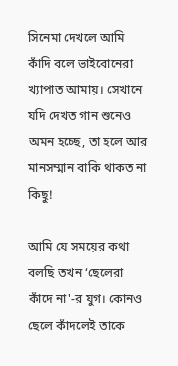সিনেমা দেখলে আমি কাঁদি বলে ভাইবোনেরা খ্যাপাত আমায়। সেখানে যদি দেখত গান শুনেও অমন হচ্ছে, তা হলে আর মানসম্মান বাকি থাকত না কিছু!

আমি যে সময়ের কথা বলছি তখন ‘ছেলেরা কাঁদে না'-র যুগ। কোনও ছেলে কাঁদলেই তাকে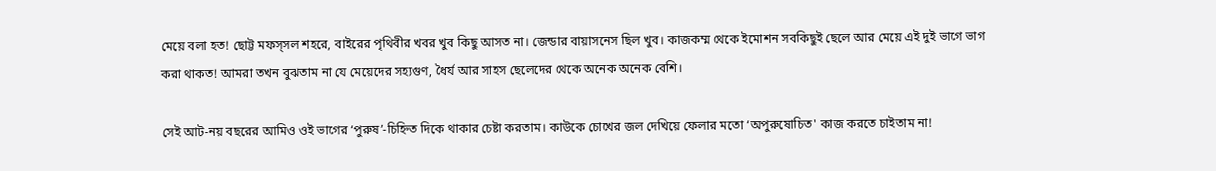মেয়ে বলা হত! ছোট্ট মফস্সল শহরে, বাইরের পৃথিবীর খবর খুব কিছু আসত না। জেন্ডার বায়াসনেস ছিল খুব। কাজকম্ম থেকে ইমোশন সবকিছুই ছেলে আর মেয়ে এই দুই ভাগে ভাগ করা থাকত! আমরা তখন বুঝতাম না যে মেয়েদের সহ্যগুণ, ধৈর্য আর সাহস ছেলেদের থেকে অনেক অনেক বেশি।

সেই আট-নয় বছরের আমিও ওই ভাগের ‘পুরুষ’-চিহ্নিত দিকে থাকার চেষ্টা করতাম। কাউকে চোখের জল দেখিয়ে ফেলার মতো ‘অপুরুষোচিত' কাজ করতে চাইতাম না!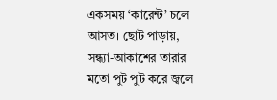একসময় ‘কারেন্ট’ চলে আসত। ছোট পাড়ায়, সন্ধ্যা-আকাশের তারার মতো পুট পুট করে জ্বলে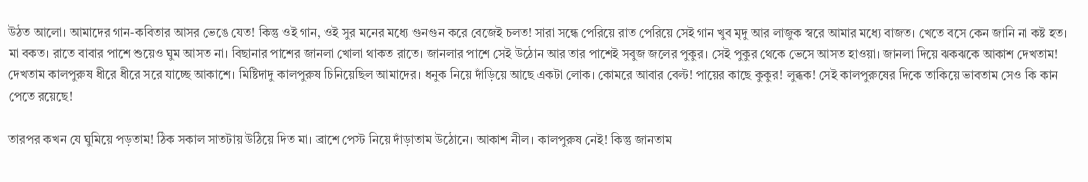উঠত আলো। আমাদের গান-কবিতার আসর ভেঙে যেত! কিন্তু ওই গান, ওই সুর মনের মধ্যে গুনগুন করে বেজেই চলত! সারা সন্ধে পেরিয়ে রাত পেরিয়ে সেই গান খুব মৃদু আর লাজুক স্বরে আমার মধ্যে বাজত। খেতে বসে কেন জানি না কষ্ট হত। মা বকত। রাতে বাবার পাশে শুয়েও ঘুম আসত না। বিছানার পাশের জানলা খোলা থাকত রাতে। জানলার পাশে সেই উঠোন আর তার পাশেই সবুজ জলের পুকুর। সেই পুকুর থেকে ভেসে আসত হাওয়া। জানলা দিয়ে ঝকঝকে আকাশ দেখতাম! দেখতাম কালপুরুষ ধীরে ধীরে সরে যাচ্ছে আকাশে। মিষ্টিদাদু কালপুরুষ চিনিয়েছিল আমাদের। ধনুক নিয়ে দাঁড়িয়ে আছে একটা লোক। কোমরে আবার বেল্ট! পায়ের কাছে কুকুর! লুব্ধক! সেই কালপুরুষের দিকে তাকিয়ে ভাবতাম সেও কি কান পেতে রয়েছে!

তারপর কখন যে ঘুমিয়ে পড়তাম! ঠিক সকাল সাতটায় উঠিয়ে দিত মা। ব্রাশে পেস্ট নিয়ে দাঁড়াতাম উঠোনে। আকাশ নীল। কালপুরুষ নেই! কিন্তু জানতাম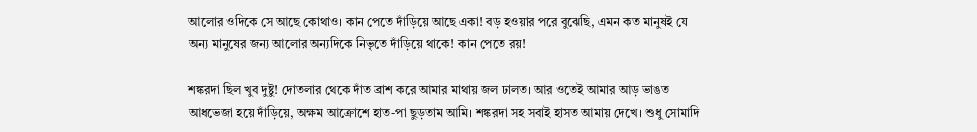আলোর ওদিকে সে আছে কোথাও। কান পেতে দাঁড়িয়ে আছে একা! বড় হওয়ার পরে বুঝেছি, এমন কত মানুষই যে অন্য মানুষের জন্য আলোর অন্যদিকে নিভৃতে দাঁড়িয়ে থাকে! কান পেতে রয়!

শঙ্করদা ছিল খুব দুষ্টু! দোতলার থেকে দাঁত ব্রাশ করে আমার মাথায় জল ঢালত। আর ওতেই আমার আড় ভাঙত আধভেজা হয়ে দাঁড়িয়ে, অক্ষম আক্রোশে হাত-পা ছুড়তাম আমি। শঙ্করদা সহ সবাই হাসত আমায় দেখে। শুধু সোমাদি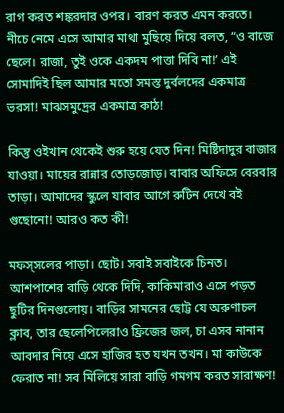রাগ করত শঙ্করদার ওপর। বারণ করত এমন করতে। নীচে নেমে এসে আমার মাথা মুছিয়ে দিয়ে বলত, “ও বাজে ছেলে। রাজা, তুই ওকে একদম পাত্তা দিবি না!’ এই সোমাদিই ছিল আমার মতো সমস্ত দুর্বলদের একমাত্র ভরসা! মাঝসমুদ্রের একমাত্র কাঠ!

কিন্তু ওইখান থেকেই শুরু হয়ে যেত দিন! মিষ্টিদাদুর বাজার যাওয়া। মায়ের রান্নার তোড়জোড়। বাবার অফিসে বেরবার তাড়া। আমাদের স্কুলে যাবার আগে রুটিন দেখে বই গুছোনো! আরও কত কী!

মফস্সলের পাড়া। ছোট। সবাই সবাইকে চিনত। আশপাশের বাড়ি থেকে দিদি, কাকিমারাও এসে পড়ত ছুটির দিনগুলোয়। বাড়ির সামনের ছোট্ট যে অরুণাচল ক্লাব, তার ছেলেপিলেরাও ফ্রিজের জল, চা এসব নানান আবদার নিয়ে এসে হাজির হত যখন তখন। মা কাউকে ফেরাত না! সব মিলিয়ে সারা বাড়ি গমগম করত সারাক্ষণ!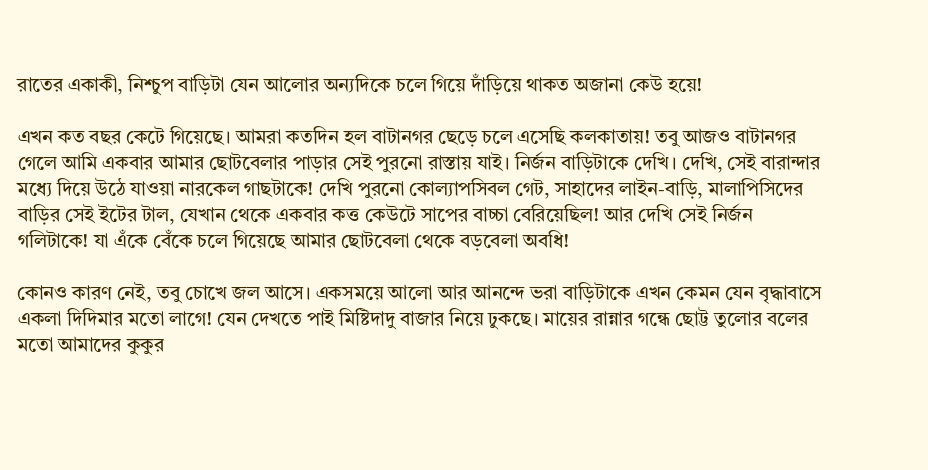রাতের একাকী, নিশ্চুপ বাড়িটা যেন আলোর অন্যদিকে চলে গিয়ে দাঁড়িয়ে থাকত অজানা কেউ হয়ে!

এখন কত বছর কেটে গিয়েছে। আমরা কতদিন হল বাটানগর ছেড়ে চলে এসেছি কলকাতায়! তবু আজও বাটানগর গেলে আমি একবার আমার ছোটবেলার পাড়ার সেই পুরনো রাস্তায় যাই। নির্জন বাড়িটাকে দেখি। দেখি, সেই বারান্দার মধ্যে দিয়ে উঠে যাওয়া নারকেল গাছটাকে! দেখি পুরনো কোল্যাপসিবল গেট, সাহাদের লাইন-বাড়ি, মালাপিসিদের বাড়ির সেই ইটের টাল, যেখান থেকে একবার কত্ত কেউটে সাপের বাচ্চা বেরিয়েছিল! আর দেখি সেই নির্জন গলিটাকে! যা এঁকে বেঁকে চলে গিয়েছে আমার ছোটবেলা থেকে বড়বেলা অবধি!

কোনও কারণ নেই, তবু চোখে জল আসে। একসময়ে আলো আর আনন্দে ভরা বাড়িটাকে এখন কেমন যেন বৃদ্ধাবাসে একলা দিদিমার মতো লাগে! যেন দেখতে পাই মিষ্টিদাদু বাজার নিয়ে ঢুকছে। মায়ের রান্নার গন্ধে ছোট্ট তুলোর বলের মতো আমাদের কুকুর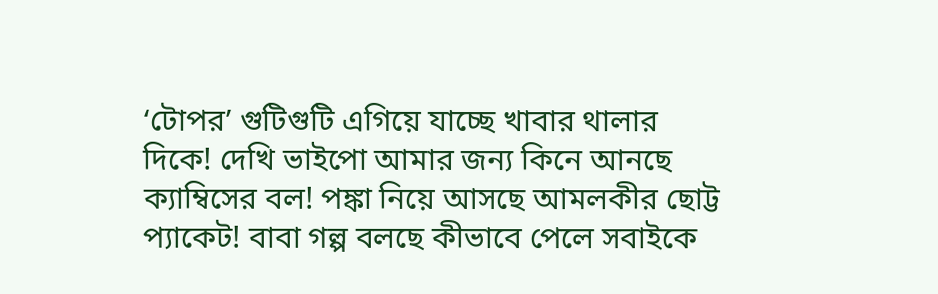‘টোপর’ গুটিগুটি এগিয়ে যাচ্ছে খাবার থালার দিকে! দেখি ভাইপো আমার জন্য কিনে আনছে ক্যাম্বিসের বল! পঙ্কা নিয়ে আসছে আমলকীর ছোট্ট প্যাকেট! বাবা গল্প বলছে কীভাবে পেলে সবাইকে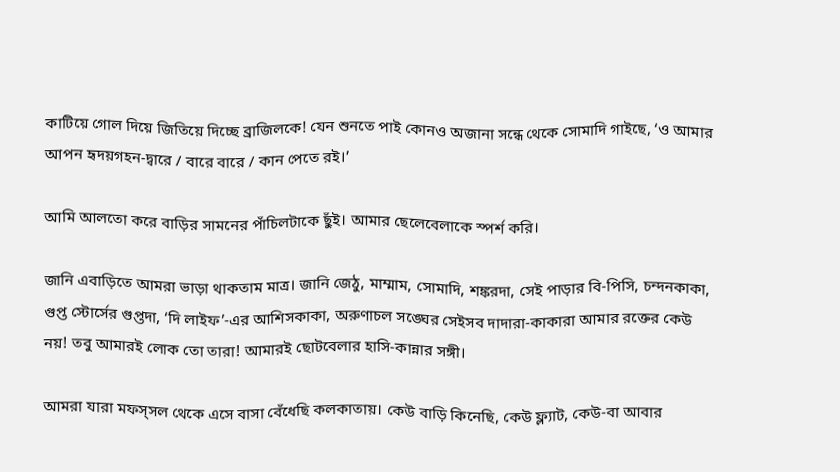কাটিয়ে গোল দিয়ে জিতিয়ে দিচ্ছে ব্রাজিলকে! যেন শুনতে পাই কোনও অজানা সন্ধে থেকে সোমাদি গাইছে, ‘ও আমার আপন হৃদয়গহন-দ্বারে / বারে বারে / কান পেতে রই।’

আমি আলতো করে বাড়ির সামনের পাঁচিলটাকে ছুঁই। আমার ছেলেবেলাকে স্পর্শ করি।

জানি এবাড়িতে আমরা ভাড়া থাকতাম মাত্র। জানি জেঠু, মাম্মাম, সোমাদি, শঙ্করদা, সেই পাড়ার বি-পিসি, চন্দনকাকা, গুপ্ত স্টোর্সের গুপ্তদা, ‘দি লাইফ’-এর আশিসকাকা, অরুণাচল সঙ্ঘের সেইসব দাদারা-কাকারা আমার রক্তের কেউ নয়! তবু আমারই লোক তো তারা! আমারই ছোটবেলার হাসি-কান্নার সঙ্গী।

আমরা যারা মফস্সল থেকে এসে বাসা বেঁধেছি কলকাতায়। কেউ বাড়ি কিনেছি, কেউ ফ্ল্যাট, কেউ-বা আবার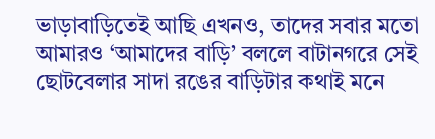ভাড়াবাড়িতেই আছি এখনও, তাদের সবার মতো আমারও ‘আমাদের বাড়ি’ বললে বাটানগরে সেই ছোটবেলার সাদা রঙের বাড়িটার কথাই মনে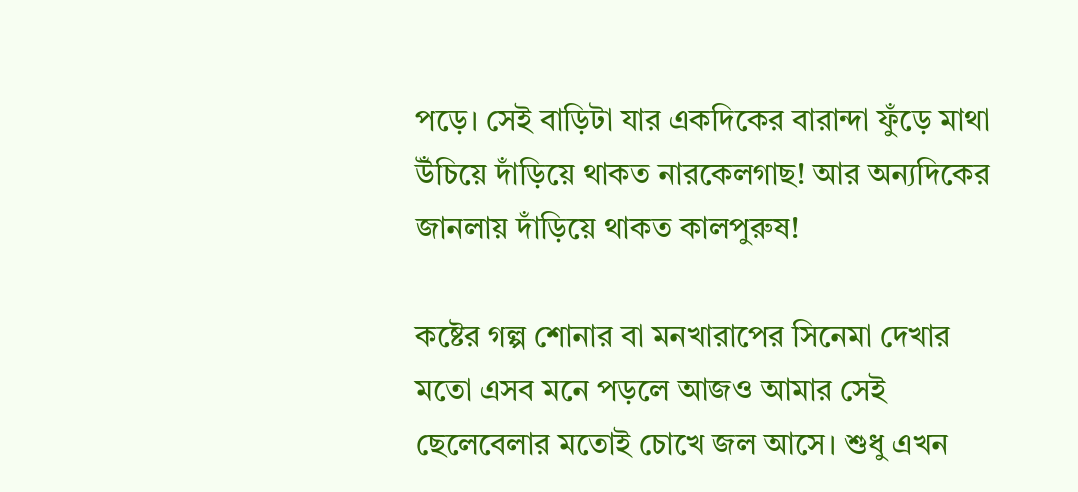পড়ে। সেই বাড়িটা যার একদিকের বারান্দা ফুঁড়ে মাথা উঁচিয়ে দাঁড়িয়ে থাকত নারকেলগাছ! আর অন্যদিকের জানলায় দাঁড়িয়ে থাকত কালপুরুষ!

কষ্টের গল্প শোনার বা মনখারাপের সিনেমা দেখার মতো এসব মনে পড়লে আজও আমার সেই ছেলেবেলার মতোই চোখে জল আসে। শুধু এখন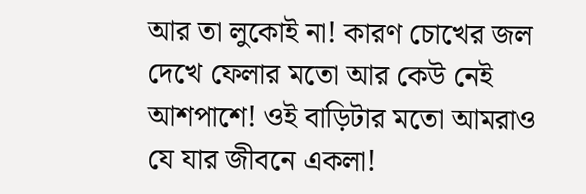আর তা লুকোই না! কারণ চোখের জল দেখে ফেলার মতো আর কেউ নেই আশপাশে! ওই বাড়িটার মতো আমরাও যে যার জীবনে একলা!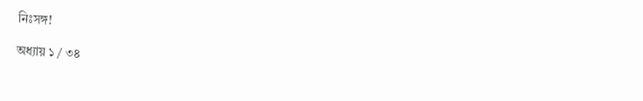নিঃসঙ্গ!

অধ্যায় ১ / ৩৪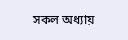সকল অধ্যায়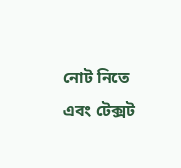নোট নিতে এবং টেক্সট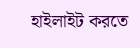হাইলাইট করতে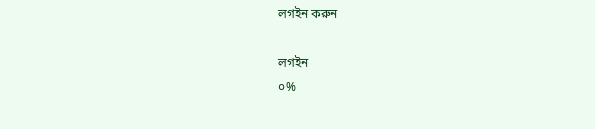লগইন করুন

লগইন
০%